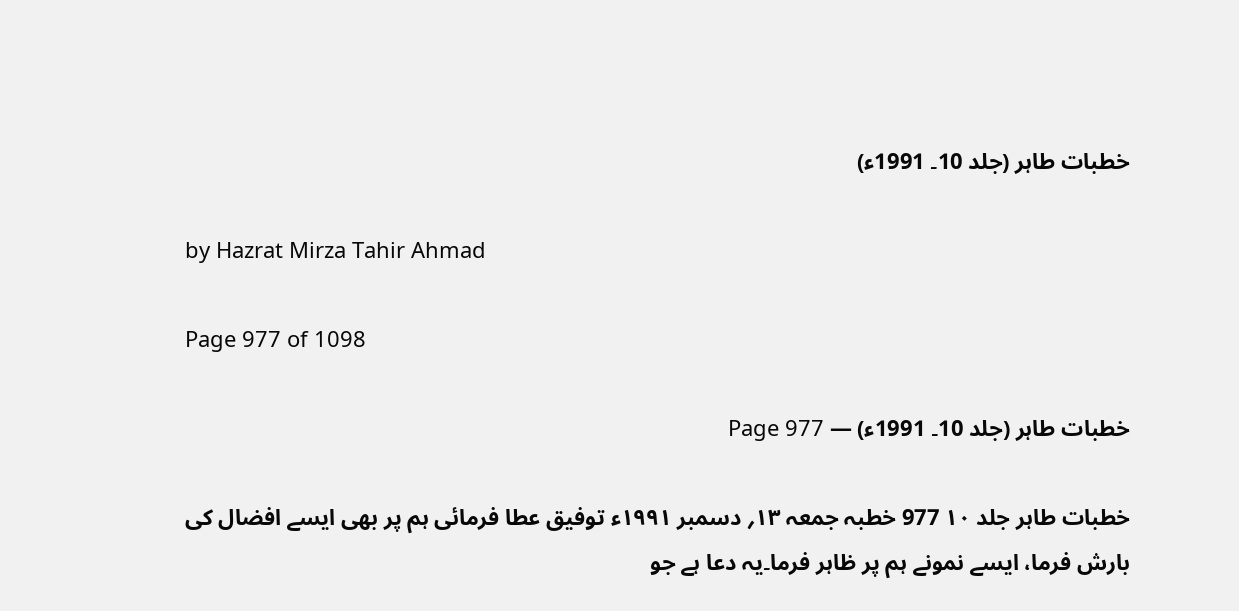خطبات طاہر (جلد 10۔ 1991ء)

by Hazrat Mirza Tahir Ahmad

Page 977 of 1098

خطبات طاہر (جلد 10۔ 1991ء) — Page 977

خطبات طاہر جلد ۱۰ 977 خطبہ جمعہ ۱۳؍ دسمبر ۱۹۹۱ء توفیق عطا فرمائی ہم پر بھی ایسے افضال کی بارش فرما، ایسے نمونے ہم پر ظاہر فرما۔یہ دعا ہے جو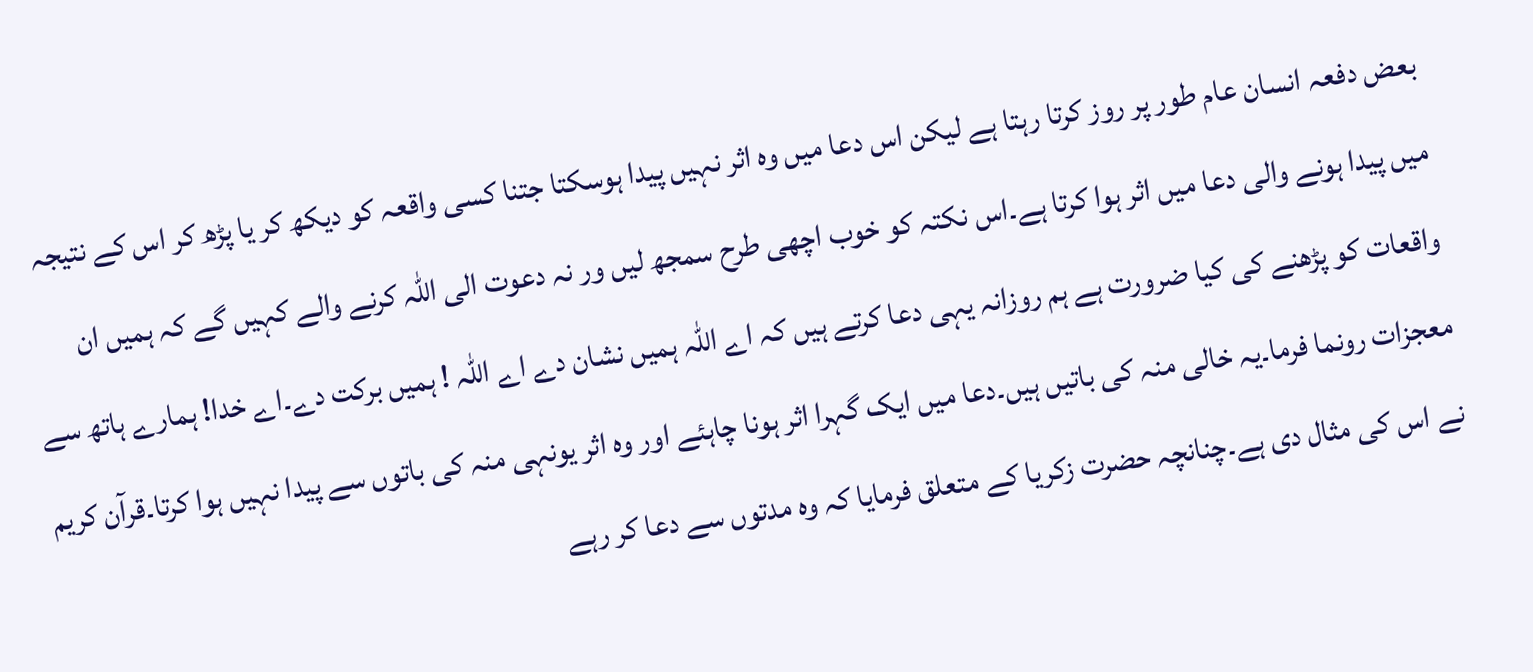بعض دفعہ انسان عام طور پر روز کرتا رہتا ہے لیکن اس دعا میں وہ اثر نہیں پیدا ہوسکتا جتنا کسی واقعہ کو دیکھ کر یا پڑھ کر اس کے نتیجہ میں پیدا ہونے والی دعا میں اثر ہوا کرتا ہے۔اس نکتہ کو خوب اچھی طرح سمجھ لیں ور نہ دعوت الی اللہ کرنے والے کہیں گے کہ ہمیں ان واقعات کو پڑھنے کی کیا ضرورت ہے ہم روزانہ یہی دعا کرتے ہیں کہ اے اللہ ہمیں نشان دے اے اللہ ! ہمیں برکت دے۔اے خدا! ہمارے ہاتھ سے معجزات رونما فرما۔یہ خالی منہ کی باتیں ہیں۔دعا میں ایک گہرا اثر ہونا چاہئے اور وہ اثر یونہی منہ کی باتوں سے پیدا نہیں ہوا کرتا۔قرآن کریم نے اس کی مثال دی ہے۔چنانچہ حضرت زکریا کے متعلق فرمایا کہ وہ مدتوں سے دعا کر رہے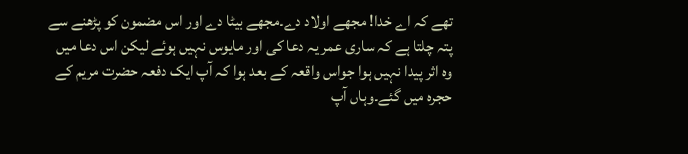تھے کہ اے خدا! مجھے اولاد دے۔مجھے بیٹا دے اور اس مضمون کو پڑھنے سے پتہ چلتا ہے کہ ساری عمر یہ دعا کی اور مایوس نہیں ہوئے لیکن اس دعا میں وہ اثر پیدا نہیں ہوا جواس واقعہ کے بعد ہوا کہ آپ ایک دفعہ حضرت مریم کے حجرہ میں گئے۔وہاں آپ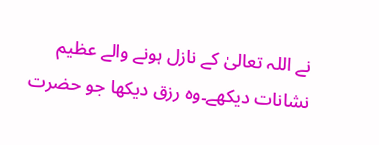نے اللہ تعالیٰ کے نازل ہونے والے عظیم نشانات دیکھے۔وہ رزق دیکھا جو حضرت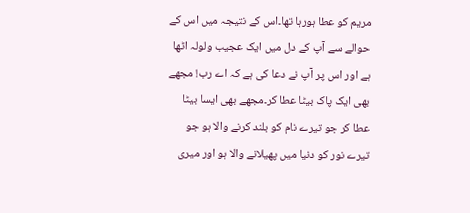مریم کو عطا ہورہا تھا۔اس کے نتیجہ میں اس کے حوالے سے آپ کے دل میں ایک عجیب ولولہ اٹھا ہے اور اس پر آپ نے دعا کی ہے کہ اے رب! مجھے بھی ایک پاک بیٹا عطا کر۔مجھے بھی ایسا بیٹا عطا کر جو تیرے نام کو بلند کرنے والا ہو جو تیرے نور کو دنیا میں پھیلانے والا ہو اور میری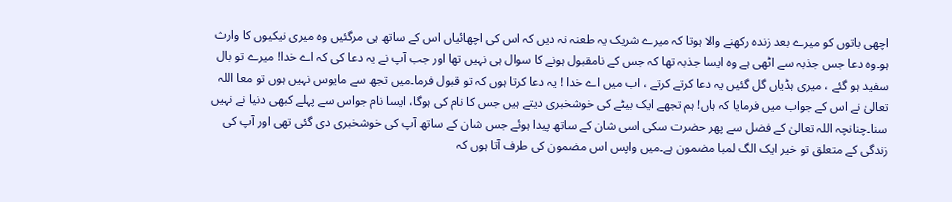اچھی باتوں کو میرے بعد زندہ رکھنے والا ہوتا کہ میرے شریک یہ طعنہ نہ دیں کہ اس کی اچھائیاں اس کے ساتھ ہی مرگئیں وہ میری نیکیوں کا وارث ہو۔وہ دعا جس جذبہ سے اٹھی ہے وہ ایسا جذبہ تھا کہ جس کے نامقبول ہونے کا سوال ہی نہیں تھا اور جب آپ نے یہ دعا کی کہ اے خدا! میرے تو بال سفید ہو گئے ، میری ہڈیاں گل گئیں یہ دعا کرتے کرتے ، اب میں اے خدا ! یہ دعا کرتا ہوں کہ تو قبول فرما۔میں تجھ سے مایوس نہیں ہوں تو معا اللہ تعالیٰ نے اس کے جواب میں فرمایا کہ ہاں! ہم تجھے ایک بیٹے کی خوشخبری دیتے ہیں جس کا نام کی ہوگا، ایسا نام جواس سے پہلے کبھی دنیا نے نہیں سنا۔چنانچہ اللہ تعالیٰ کے فضل سے پھر حضرت سکی اسی شان کے ساتھ پیدا ہوئے جس شان کے ساتھ آپ کی خوشخبری دی گئی تھی اور آپ کی زندگی کے متعلق تو خیر ایک الگ لمبا مضمون ہے۔میں واپس اس مضمون کی طرف آتا ہوں کہ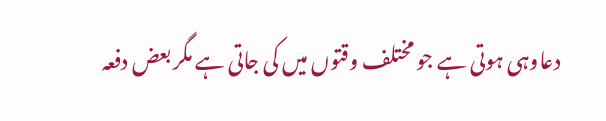دعاوہی ہوتی ہے جو مختلف وقتوں میں کی جاتی ہے مگر بعض دفعہ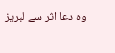وہ دعا اثر سے لبریز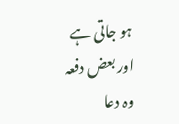ہو جاتی ہے اور بعض دفعہ وہ دعا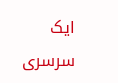ایک سرسری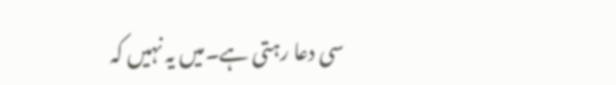سی دعا رہتی ہے۔میں یہ نہیں کہ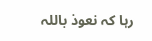رہا کہ نعوذ باللہ